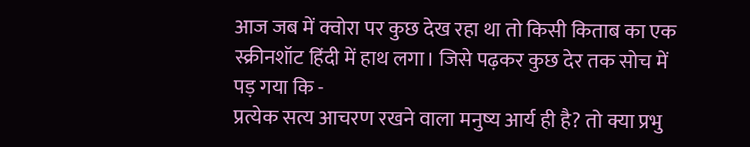आज जब में क्वोरा पर कुछ देख रहा था तो किसी किताब का एक स्क्रीनशॉट हिंदी में हाथ लगा। जिसे पढ़कर कुछ देर तक सोच में पड़ गया कि -
प्रत्येक सत्य आचरण रखने वाला मनुष्य आर्य ही है? तो क्या प्रभु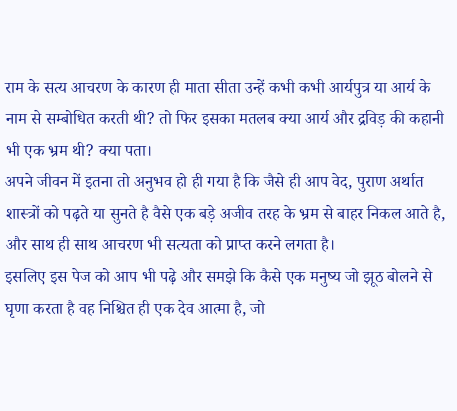राम के सत्य आचरण के कारण ही माता सीता उन्हें कभी कभी आर्यपुत्र या आर्य के नाम से सम्बोधित करती थी? तो फिर इसका मतलब क्या आर्य और द्रविड़ की कहानी भी एक भ्रम थी? क्या पता।
अपने जीवन में इतना तो अनुभव हो ही गया है कि जैसे ही आप वेद, पुराण अर्थात शास्त्रों को पढ़ते या सुनते है वैसे एक बड़े अजीव तरह के भ्रम से बाहर निकल आते है, और साथ ही साथ आचरण भी सत्यता को प्राप्त करने लगता है।
इसलिए इस पेज को आप भी पढ़े और समझे कि कैसे एक मनुष्य जो झूठ बोलने से घृणा करता है वह निश्चित ही एक देव आत्मा है, जो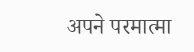अपने परमात्मा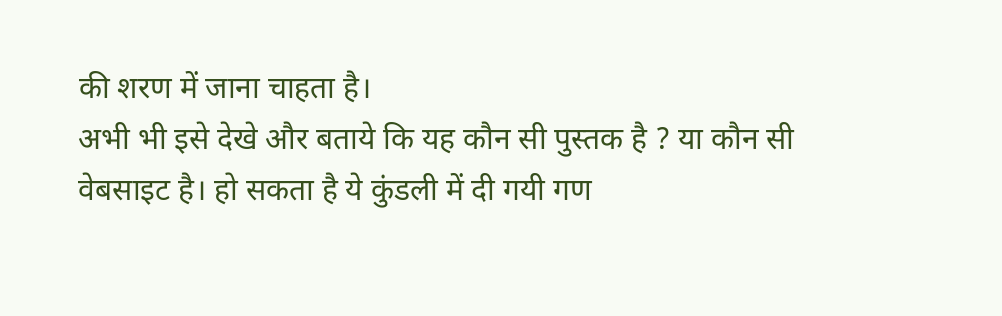की शरण में जाना चाहता है।
अभी भी इसे देखे और बताये कि यह कौन सी पुस्तक है ? या कौन सी वेबसाइट है। हो सकता है ये कुंडली में दी गयी गण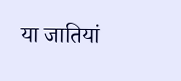या जातियां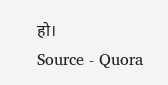हो।
Source - Quora